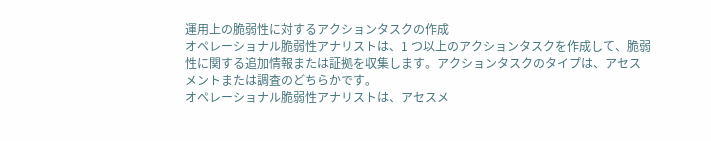運用上の脆弱性に対するアクションタスクの作成
オペレーショナル脆弱性アナリストは、1 つ以上のアクションタスクを作成して、脆弱性に関する追加情報または証拠を収集します。アクションタスクのタイプは、アセスメントまたは調査のどちらかです。
オペレーショナル脆弱性アナリストは、アセスメ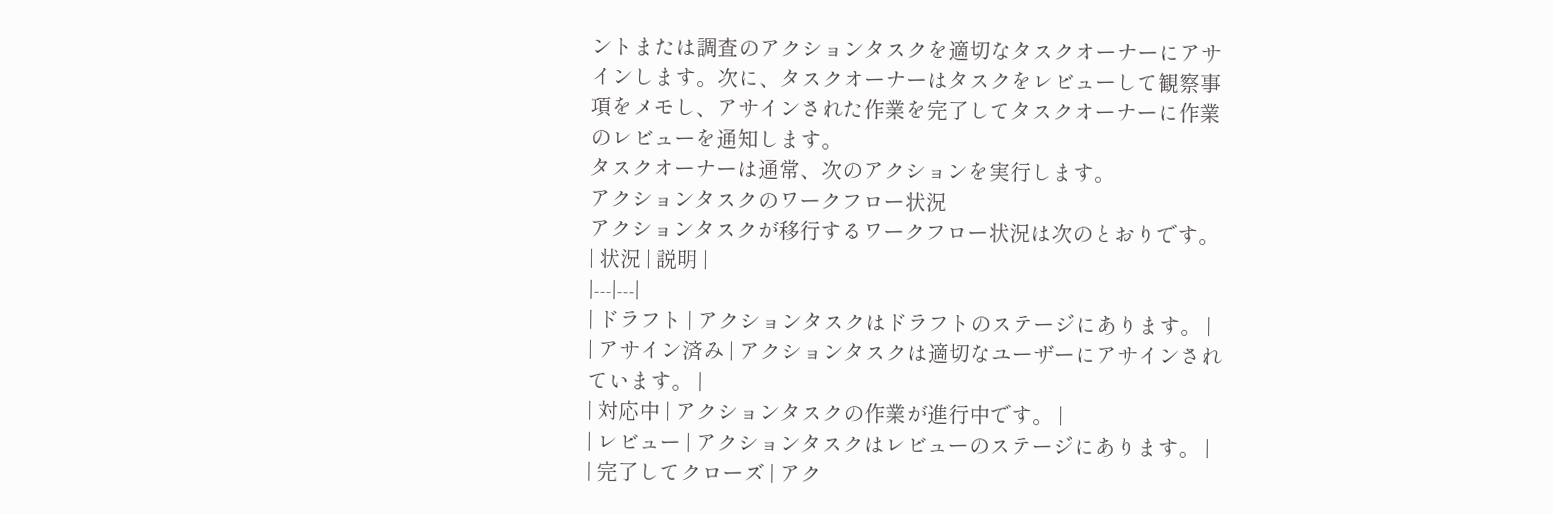ントまたは調査のアクションタスクを適切なタスクオーナーにアサインします。次に、タスクオーナーはタスクをレビューして観察事項をメモし、アサインされた作業を完了してタスクオーナーに作業のレビューを通知します。
タスクオーナーは通常、次のアクションを実行します。
アクションタスクのワークフロー状況
アクションタスクが移行するワークフロー状況は次のとおりです。
| 状況 | 説明 |
|---|---|
| ドラフト | アクションタスクはドラフトのステージにあります。 |
| アサイン済み | アクションタスクは適切なユーザーにアサインされています。 |
| 対応中 | アクションタスクの作業が進行中です。 |
| レビュー | アクションタスクはレビューのステージにあります。 |
| 完了してクローズ | アク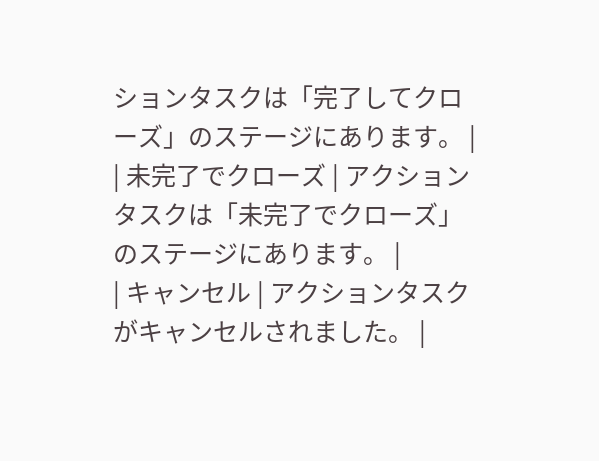ションタスクは「完了してクローズ」のステージにあります。 |
| 未完了でクローズ | アクションタスクは「未完了でクローズ」のステージにあります。 |
| キャンセル | アクションタスクがキャンセルされました。 |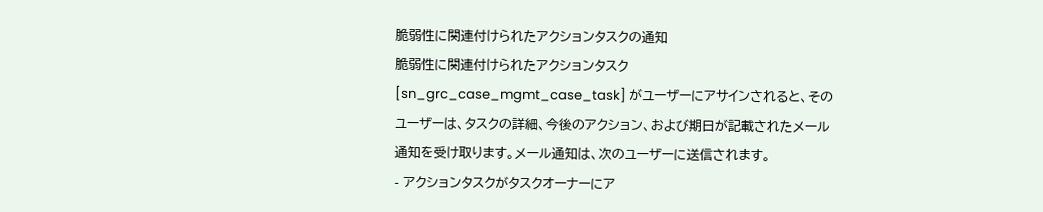脆弱性に関連付けられたアクションタスクの通知
脆弱性に関連付けられたアクションタスク [sn_grc_case_mgmt_case_task] がユーザーにアサインされると、そのユーザーは、タスクの詳細、今後のアクション、および期日が記載されたメール通知を受け取ります。メール通知は、次のユーザーに送信されます。
- アクションタスクがタスクオーナーにア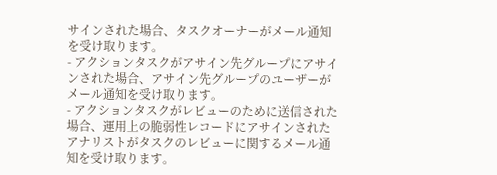サインされた場合、タスクオーナーがメール通知を受け取ります。
- アクションタスクがアサイン先グループにアサインされた場合、アサイン先グループのユーザーがメール通知を受け取ります。
- アクションタスクがレビューのために送信された場合、運用上の脆弱性レコードにアサインされたアナリストがタスクのレビューに関するメール通知を受け取ります。